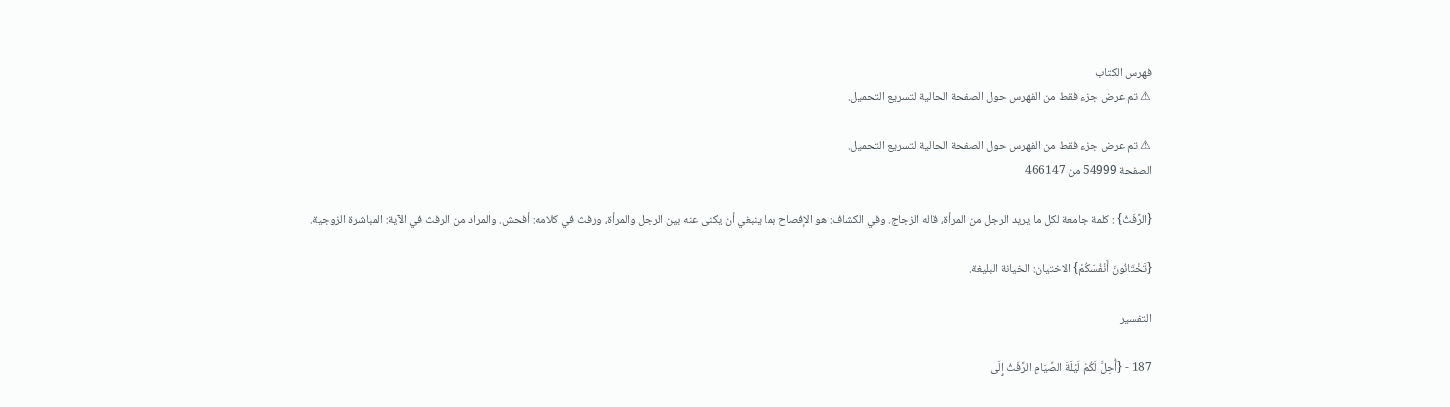فهرس الكتاب
⚠ تم عرض جزء فقط من الفهرس حول الصفحة الحالية لتسريع التحميل.

⚠ تم عرض جزء فقط من الفهرس حول الصفحة الحالية لتسريع التحميل.
الصفحة 54999 من 466147

{الرَّفَثُ} : كلمة جامعة لكل ما يريد الرجل من المرأة، قاله الزجاج. وفي الكشاف: هو الإفصاح بما ينبغي أن يكنى عنه بين الرجل والمرأة، ورفث في كلامه: أفحش. والمراد من الرفث في الآية: المباشرة الزوجية.

{تَخْتَانُونَ أَنْفُسَكُمْ} الاختيان: الخيانة البليغة.

التفسير

187 - {أُحِلَّ لَكُمْ لَيْلَةَ الصِّيَامِ الرَّفَثُ إِلَى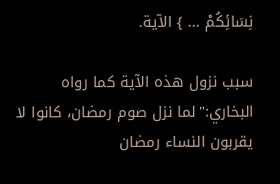نِسَائِكُمْ ... } الآية.

سبب نزول هذه الآية كما رواه البخاري:"لما نزل صوم رمضان، كانوا لا يقربون النساء رمضان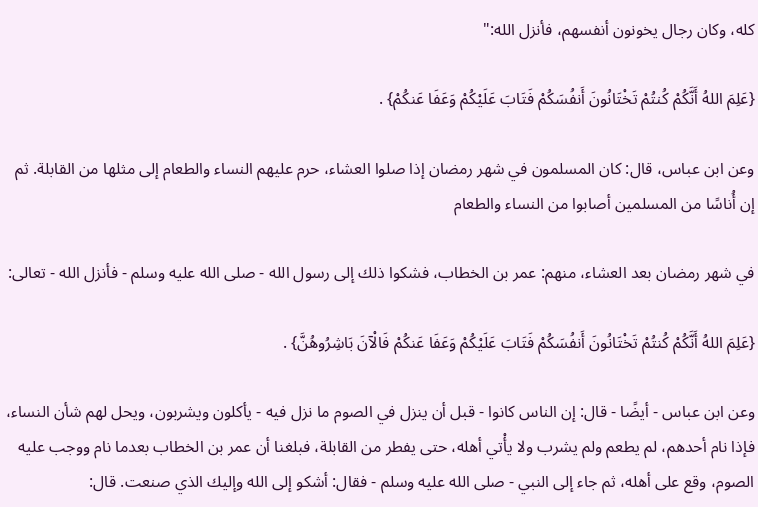كله، وكان رجال يخونون أنفسهم، فأنزل الله:"

{عَلِمَ اللهُ أَنَّكُمْ كُنتُمْ تَخْتَانُونَ أَنفُسَكُمْ فَتَابَ عَلَيْكُمْ وَعَفَا عَنكُمْ} .

وعن ابن عباس، قال: كان المسلمون في شهر رمضان إذا صلوا العشاء، حرم عليهم النساء والطعام إلى مثلها من القابلة. ثم إن أُناسًا من المسلمين أصابوا من النساء والطعام

في شهر رمضان بعد العشاء، منهم: عمر بن الخطاب، فشكوا ذلك إلى رسول الله - صلى الله عليه وسلم - فأنزل الله - تعالى:

{عَلِمَ اللهُ أَنَّكُمْ كُنتُمْ تَخْتَانُونَ أَنفُسَكُمْ فَتَابَ عَلَيْكُمْ وَعَفَا عَنكُمْ فَالْآنَ بَاشِرُوهُنَّ} .

وعن ابن عباس - أيضًا - قال: إن الناس كانوا - قبل أن ينزل في الصوم ما نزل فيه - يأكلون ويشربون، ويحل لهم شأن النساء، فإذا نام أحدهم، لم يطعم ولم يشرب ولا يأْتي أهله، حتى يفطر من القابلة، فبلغنا أن عمر بن الخطاب بعدما نام ووجب عليه الصوم، وقع على أهله، ثم جاء إلى النبي - صلى الله عليه وسلم - فقال: أشكو إلى الله وإليك الذي صنعت. قال: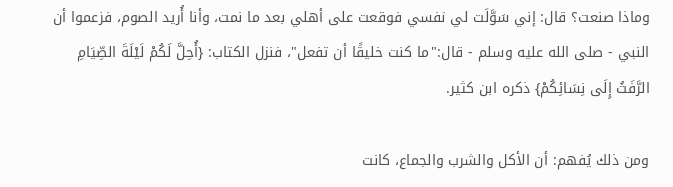وماذا صنعت؟ قال: إني سَوَّلَت لي نفسي فوقعت على أهلي بعد ما نمت، وأنا أُريد الصوم، فزعموا أن النبي - صلى الله عليه وسلم - قال:"ما كنت خليقًا أن تفعل"، فنزل الكتاب: {أُحِلَّ لَكُمْ لَيْلَةَ الصِّيَامِ الرَّفَثُ إِلَى نِسَائِكُمْ} ذكره ابن كثير.

ومن ذلك يُفهم: أن الأكل والشرب والجماع، كانت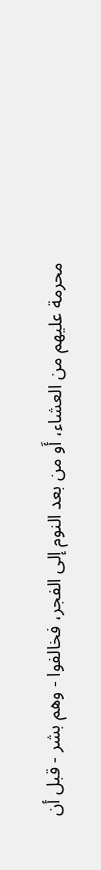محرمة عليهم من العشاء، أَو من بعد النوم إلى الفجر، فخالفوا - وهم بشر - قبل أن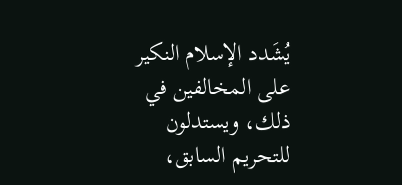يُشَدد الإسلام النكير على المخالفين في ذلك، ويستدلون للتحريم السابق،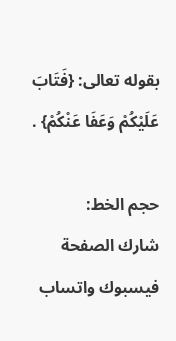بقوله تعالى: {فَتَابَ عَلَيْكُمْ وَعَفَا عَنْكُمْ} .

حجم الخط:
شارك الصفحة
فيسبوك واتساب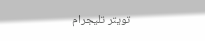تويتر تليجرام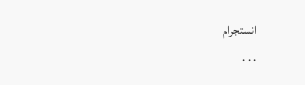انستجرام
. . .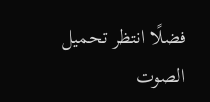فضلًا انتظر تحميل الصوت